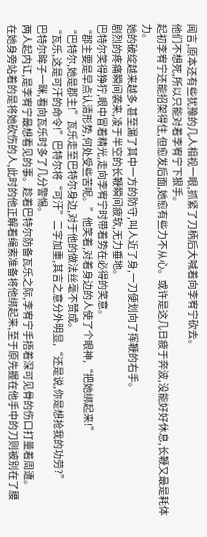闻言,原本还有些犹豫的几人相视一眼,抓紧了刀柄后大喊着向李宥宁砍去。
他们不想死,所以只能对着李宥宁下狠手。
起初李宥宁还能招架得住,但愈发后面,她愈有些力不从心。或许是这几日疲于奔波,没能好好休息,长鞭又最是耗体力。
她的破绽越来越多,甚至漏了其中一方的防守,叫人近了身,一刀便划向了挥鞭的右手。
剧烈的疼痛瞬间袭来,凌于半空的长鞭瞬间疲软,无力垂地。
巴特尔笑得狰狞,眼中冒着精光,走向李宥宁时带着势在必得的笑意。
“郡主要是早点认清形势,何处受些苦呢。”他笑着,对着身边的人使了个眼神,“把她绑起来!”
“巴特尔,她是郡主!”瓦乐走至巴特尔身边,对于他的做法丝毫不赞成。
“瓦乐,这是可汗的命令!”巴特尔将“可汗”二字加重,其言之意分外明显,“还是说,你是想抢我的功劳?”
巴特尔眸子一眯,看向瓦乐时多了几分警惕。
两人起内讧,是李宥宁最想看见的事。趁着巴特尔防备瓦乐之际,李宥宁手捂着深可见骨的伤口打量着周遭。
在她身旁站着的是将她砍伤的人,此时的他正解着绳索准备将他绑起来,至于原先握在他手中的刀则被别在了腰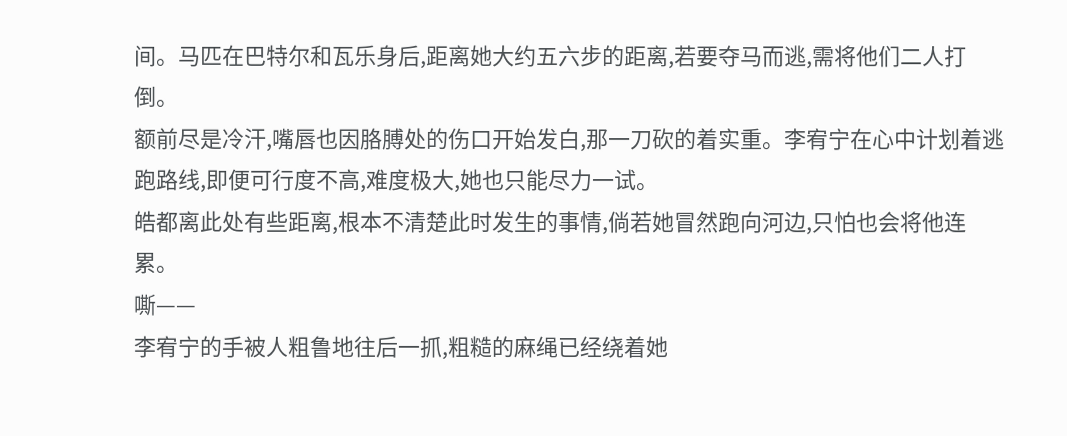间。马匹在巴特尔和瓦乐身后,距离她大约五六步的距离,若要夺马而逃,需将他们二人打倒。
额前尽是冷汗,嘴唇也因胳膊处的伤口开始发白,那一刀砍的着实重。李宥宁在心中计划着逃跑路线,即便可行度不高,难度极大,她也只能尽力一试。
皓都离此处有些距离,根本不清楚此时发生的事情,倘若她冒然跑向河边,只怕也会将他连累。
嘶——
李宥宁的手被人粗鲁地往后一抓,粗糙的麻绳已经绕着她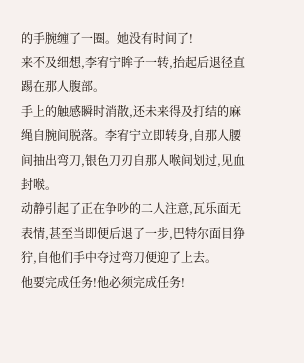的手腕缠了一圈。她没有时间了!
来不及细想,李宥宁眸子一转,抬起后退径直踢在那人腹部。
手上的触感瞬时消散,还未来得及打结的麻绳自腕间脱落。李宥宁立即转身,自那人腰间抽出弯刀,银色刀刃自那人喉间划过,见血封喉。
动静引起了正在争吵的二人注意,瓦乐面无表情,甚至当即便后退了一步,巴特尔面目狰狞,自他们手中夺过弯刀便迎了上去。
他要完成任务!他必须完成任务!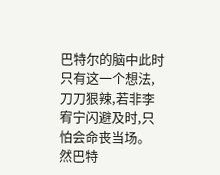巴特尔的脑中此时只有这一个想法,刀刀狠辣,若非李宥宁闪避及时,只怕会命丧当场。
然巴特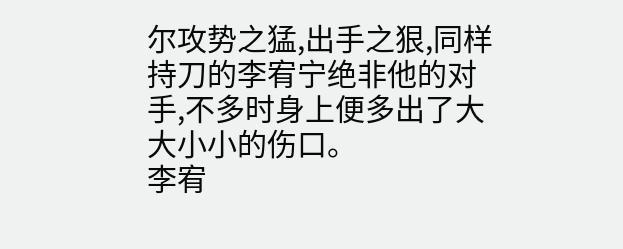尔攻势之猛,出手之狠,同样持刀的李宥宁绝非他的对手,不多时身上便多出了大大小小的伤口。
李宥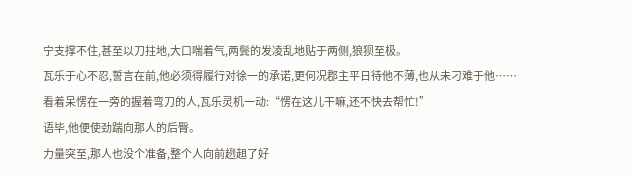宁支撑不住,甚至以刀拄地,大口喘着气,两鬓的发凌乱地贴于两侧,狼狈至极。
瓦乐于心不忍,誓言在前,他必须得履行对徐一的承诺,更何况郡主平日待他不薄,也从未刁难于他……
看着呆愣在一旁的握着弯刀的人,瓦乐灵机一动:“愣在这儿干嘛,还不快去帮忙!”
语毕,他便使劲踹向那人的后臀。
力量突至,那人也没个准备,整个人向前趔趄了好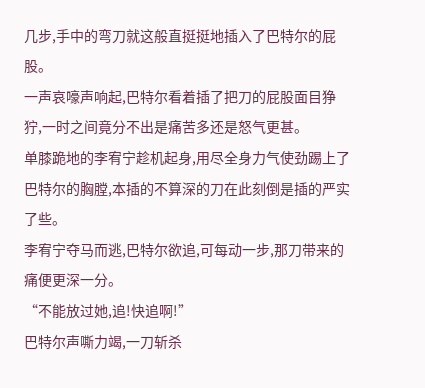几步,手中的弯刀就这般直挺挺地插入了巴特尔的屁股。
一声哀嚎声响起,巴特尔看着插了把刀的屁股面目狰狞,一时之间竟分不出是痛苦多还是怒气更甚。
单膝跪地的李宥宁趁机起身,用尽全身力气使劲踢上了巴特尔的胸膛,本插的不算深的刀在此刻倒是插的严实了些。
李宥宁夺马而逃,巴特尔欲追,可每动一步,那刀带来的痛便更深一分。
“不能放过她,追!快追啊!”
巴特尔声嘶力竭,一刀斩杀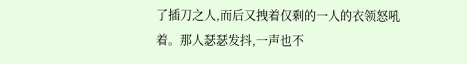了插刀之人,而后又拽着仅剩的一人的衣领怒吼着。那人瑟瑟发抖,一声也不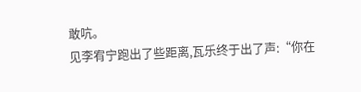敢吭。
见李宥宁跑出了些距离,瓦乐终于出了声:“你在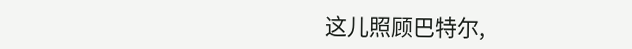这儿照顾巴特尔,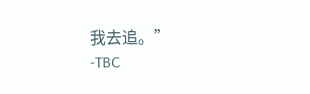我去追。”
-TBC